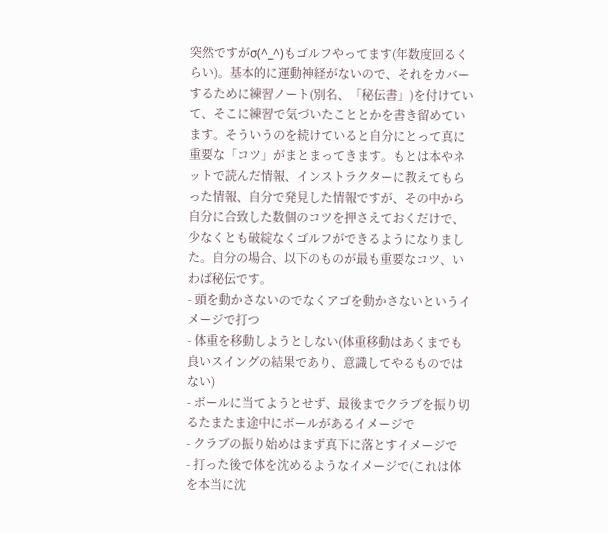突然ですがσ(^_^)もゴルフやってます(年数度回るくらい)。基本的に運動神経がないので、それをカバーするために練習ノート(別名、「秘伝書」)を付けていて、そこに練習で気づいたこととかを書き留めています。そういうのを続けていると自分にとって真に重要な「コツ」がまとまってきます。もとは本やネットで読んだ情報、インストラクターに教えてもらった情報、自分で発見した情報ですが、その中から自分に合致した数個のコツを押さえておくだけで、少なくとも破綻なくゴルフができるようになりました。自分の場合、以下のものが最も重要なコツ、いわば秘伝です。
- 頭を動かさないのでなくアゴを動かさないというイメージで打つ
- 体重を移動しようとしない(体重移動はあくまでも良いスイングの結果であり、意識してやるものではない)
- ボールに当てようとせず、最後までクラブを振り切るたまたま途中にボールがあるイメージで
- クラブの振り始めはまず真下に落とすイメージで
- 打った後で体を沈めるようなイメージで(これは体を本当に沈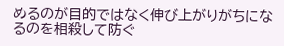めるのが目的ではなく伸び上がりがちになるのを相殺して防ぐ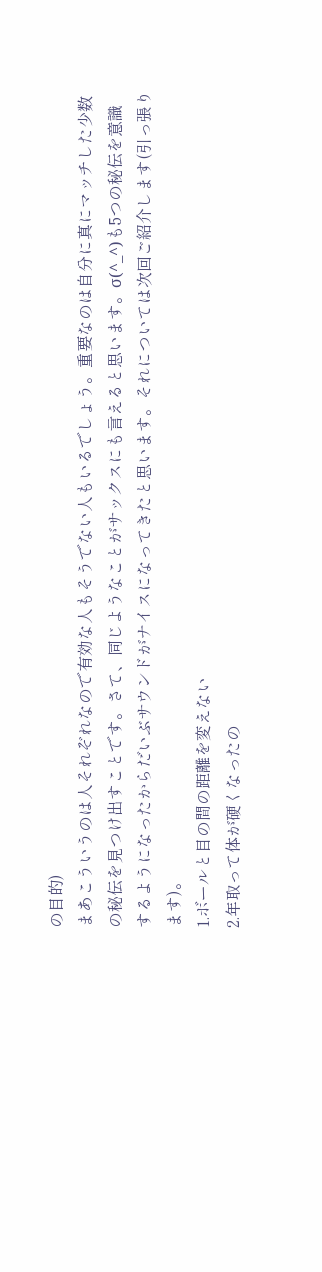の目的)
まあこういうのは人それぞれなので有効な人もそうでない人もいるでしょう。重要なのは自分に真にマッチした少数の秘伝を見つけ出すことです。さて、同じようなことがサックスにも言えると思います。σ(^_^)も5つの秘伝を意識するようになったからだいぶサウンドがナイスになってきたと思います。それについては次回ご紹介します(引っ張ります)。
1.ボールと目の間の距離を変えない
2.年取って体が硬くなったの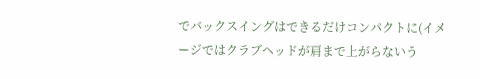でバックスイングはできるだけコンパクトに(イメージではクラブヘッドが肩まで上がらないう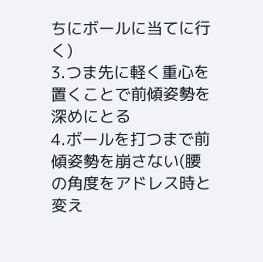ちにボールに当てに行く)
3.つま先に軽く重心を置くことで前傾姿勢を深めにとる
4.ボールを打つまで前傾姿勢を崩さない(腰の角度をアドレス時と変え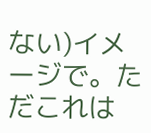ない)イメージで。ただこれは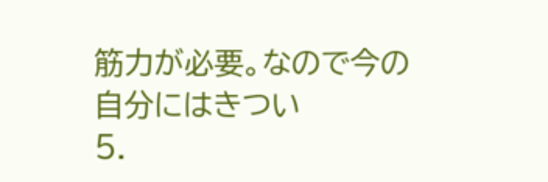筋力が必要。なので今の自分にはきつい
5.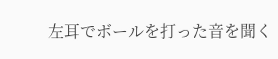左耳でボールを打った音を聞く